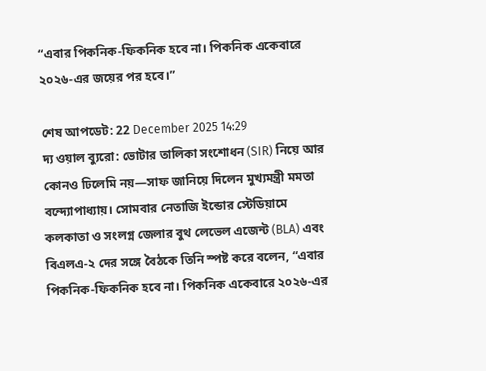“এবার পিকনিক-ফিকনিক হবে না। পিকনিক একেবারে ২০২৬-এর জয়ের পর হবে।”

শেষ আপডেট: 22 December 2025 14:29
দ্য ওয়াল ব্যুরো: ভোটার তালিকা সংশোধন (SIR) নিয়ে আর কোনও ঢিলেমি নয়—সাফ জানিয়ে দিলেন মুখ্যমন্ত্রী মমতা বন্দ্যোপাধ্যায়। সোমবার নেতাজি ইন্ডোর স্টেডিয়ামে কলকাতা ও সংলগ্ন জেলার বুথ লেভেল এজেন্ট (BLA) এবং বিএলএ-২ দের সঙ্গে বৈঠকে তিনি স্পষ্ট করে বলেন, “এবার পিকনিক-ফিকনিক হবে না। পিকনিক একেবারে ২০২৬-এর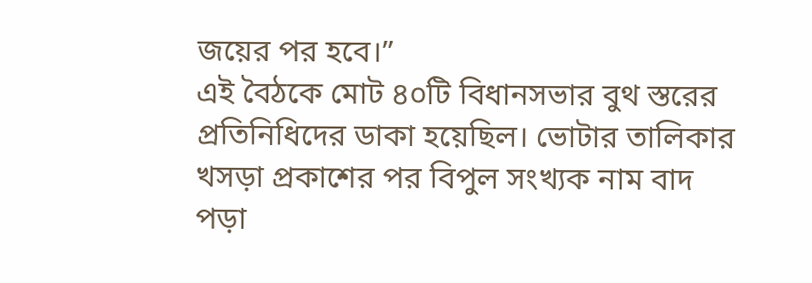জয়ের পর হবে।”
এই বৈঠকে মোট ৪০টি বিধানসভার বুথ স্তরের প্রতিনিধিদের ডাকা হয়েছিল। ভোটার তালিকার খসড়া প্রকাশের পর বিপুল সংখ্যক নাম বাদ পড়া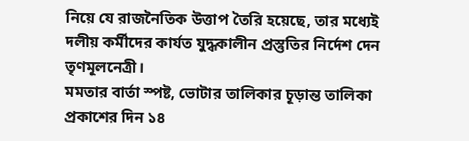নিয়ে যে রাজনৈতিক উত্তাপ তৈরি হয়েছে, তার মধ্যেই দলীয় কর্মীদের কার্যত যুদ্ধকালীন প্রস্তুতির নির্দেশ দেন তৃণমূলনেত্রী।
মমতার বার্তা স্পষ্ট, ভোটার তালিকার চূড়ান্ত তালিকা প্রকাশের দিন ১৪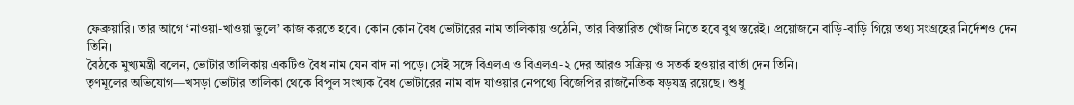ফেব্রুয়ারি। তার আগে ‘নাওয়া-খাওয়া ভুলে’ কাজ করতে হবে। কোন কোন বৈধ ভোটারের নাম তালিকায় ওঠেনি, তার বিস্তারিত খোঁজ নিতে হবে বুথ স্তরেই। প্রয়োজনে বাড়ি-বাড়ি গিয়ে তথ্য সংগ্রহের নির্দেশও দেন তিনি।
বৈঠকে মুখ্যমন্ত্রী বলেন, ভোটার তালিকায় একটিও বৈধ নাম যেন বাদ না পড়ে। সেই সঙ্গে বিএলএ ও বিএলএ-২ দের আরও সক্রিয় ও সতর্ক হওয়ার বার্তা দেন তিনি।
তৃণমূলের অভিযোগ—খসড়া ভোটার তালিকা থেকে বিপুল সংখ্যক বৈধ ভোটারের নাম বাদ যাওয়ার নেপথ্যে বিজেপির রাজনৈতিক ষড়যন্ত্র রয়েছে। শুধু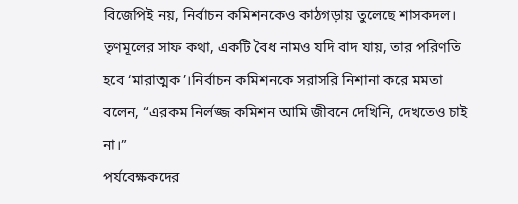বিজেপিই নয়, নির্বাচন কমিশনকেও কাঠগড়ায় তুলেছে শাসকদল। তৃণমূলের সাফ কথা, একটি বৈধ নামও যদি বাদ যায়, তার পরিণতি হবে ‘মারাত্মক’।নির্বাচন কমিশনকে সরাসরি নিশানা করে মমতা বলেন, “এরকম নির্লজ্জ কমিশন আমি জীবনে দেখিনি, দেখতেও চাই না।”
পর্যবেক্ষকদের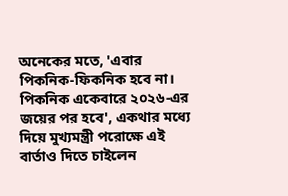অনেকের মতে, 'এবার পিকনিক-ফিকনিক হবে না। পিকনিক একেবারে ২০২৬-এর জয়ের পর হবে', একথার মধ্যে দিয়ে মুখ্যমন্ত্রী পরোক্ষে এই বার্তাও দিতে চাইলেন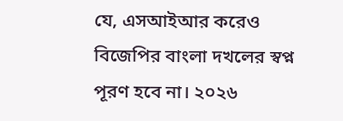যে, এসআইআর করেও বিজেপির বাংলা দখলের স্বপ্ন পূরণ হবে না। ২০২৬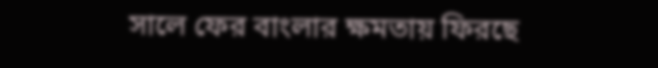সালে ফের বাংলার ক্ষমতায় ফিরছে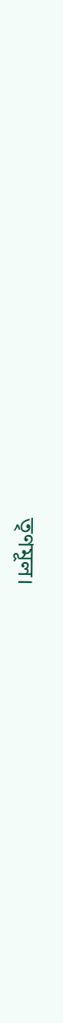তৃণমূল।